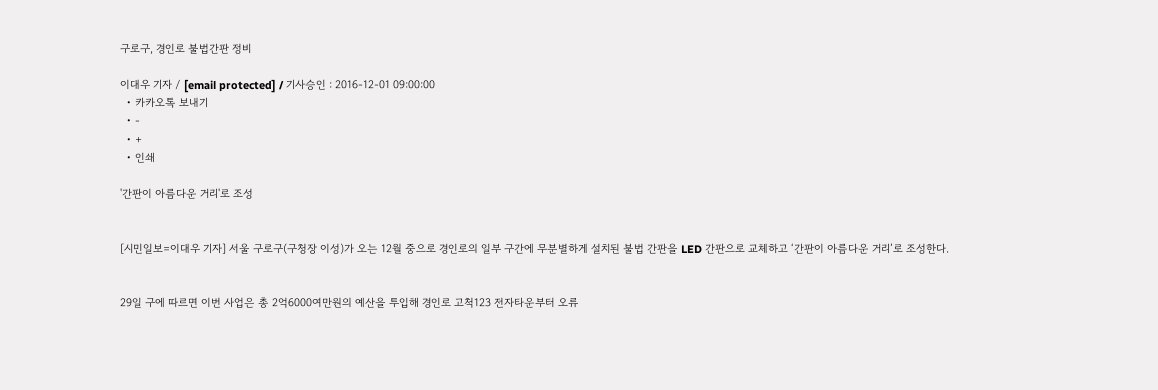구로구, 경인로 불법간판 정비

이대우 기자 / [email protected] / 기사승인 : 2016-12-01 09:00:00
  • 카카오톡 보내기
  • -
  • +
  • 인쇄

'간판이 아름다운 거리'로 조성


[시민일보=이대우 기자] 서울 구로구(구청장 이성)가 오는 12월 중으로 경인로의 일부 구간에 무분별하게 설치된 불법 간판을 LED 간판으로 교체하고 ‘간판이 아름다운 거리’로 조성한다.


29일 구에 따르면 이번 사업은 총 2억6000여만원의 예산을 투입해 경인로 고척123 전자타운부터 오류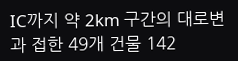IC까지 약 2km 구간의 대로변과 접한 49개 건물 142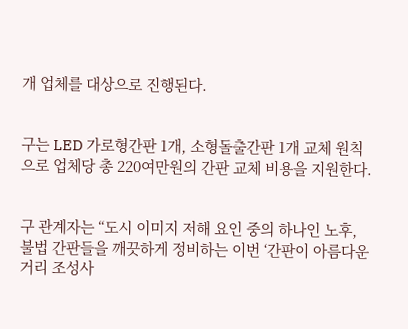개 업체를 대상으로 진행된다.


구는 LED 가로형간판 1개, 소형돌출간판 1개 교체 원칙으로 업체당 총 220여만원의 간판 교체 비용을 지원한다.


구 관계자는 “도시 이미지 저해 요인 중의 하나인 노후, 불법 간판들을 깨끗하게 정비하는 이번 ‘간판이 아름다운 거리 조성사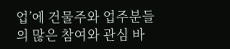업’에 건물주와 업주분들의 많은 참여와 관심 바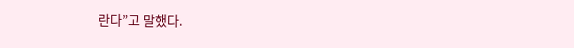란다”고 말했다.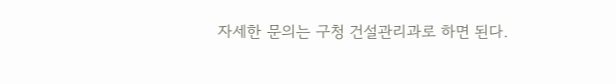자세한 문의는 구청 건설관리과로 하면 된다.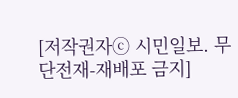[저작권자ⓒ 시민일보. 무단전재-재배포 금지]